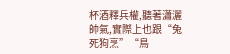杯酒釋兵權,聽著瀟灑帥氣,實際上也跟“兔死狗烹”“鳥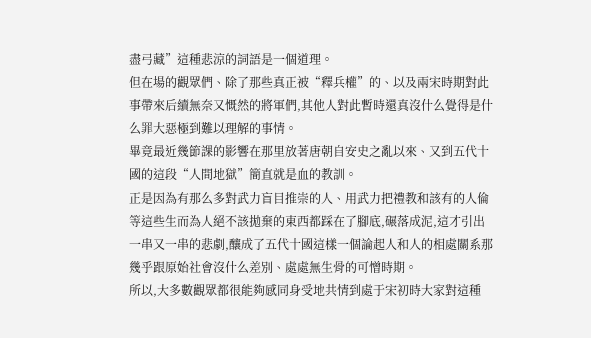盡弓藏”這種悲涼的詞語是一個道理。
但在場的觀眾們、除了那些真正被“釋兵權”的、以及兩宋時期對此事帶來后續無奈又慨然的將軍們,其他人對此暫時還真沒什么覺得是什么罪大惡極到難以理解的事情。
畢竟最近幾節課的影響在那里放著唐朝自安史之亂以來、又到五代十國的這段“人間地獄”簡直就是血的教訓。
正是因為有那么多對武力盲目推崇的人、用武力把禮教和該有的人倫等這些生而為人絕不該拋棄的東西都踩在了腳底,碾落成泥,這才引出一串又一串的悲劇,釀成了五代十國這樣一個論起人和人的相處關系那幾乎跟原始社會沒什么差別、處處無生骨的可憎時期。
所以,大多數觀眾都很能夠感同身受地共情到處于宋初時大家對這種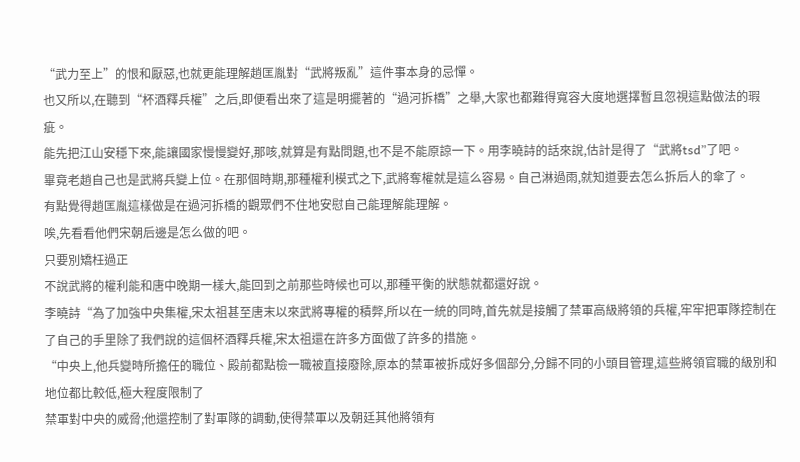“武力至上”的恨和厭惡,也就更能理解趙匡胤對“武將叛亂”這件事本身的忌憚。
也又所以,在聽到“杯酒釋兵權”之后,即便看出來了這是明擺著的“過河拆橋”之舉,大家也都難得寬容大度地選擇暫且忽視這點做法的瑕疵。
能先把江山安穩下來,能讓國家慢慢變好,那咳,就算是有點問題,也不是不能原諒一下。用李曉詩的話來說,估計是得了“武將tsd”了吧。
畢竟老趙自己也是武將兵變上位。在那個時期,那種權利模式之下,武將奪權就是這么容易。自己淋過雨,就知道要去怎么拆后人的傘了。
有點覺得趙匡胤這樣做是在過河拆橋的觀眾們不住地安慰自己能理解能理解。
唉,先看看他們宋朝后邊是怎么做的吧。
只要別矯枉過正
不說武將的權利能和唐中晚期一樣大,能回到之前那些時候也可以,那種平衡的狀態就都還好說。
李曉詩“為了加強中央集權,宋太祖甚至唐末以來武將專權的積弊,所以在一統的同時,首先就是接觸了禁軍高級將領的兵權,牢牢把軍隊控制在了自己的手里除了我們說的這個杯酒釋兵權,宋太祖還在許多方面做了許多的措施。
“中央上,他兵變時所擔任的職位、殿前都點檢一職被直接廢除,原本的禁軍被拆成好多個部分,分歸不同的小頭目管理,這些將領官職的級別和地位都比較低,極大程度限制了
禁軍對中央的威脅;他還控制了對軍隊的調動,使得禁軍以及朝廷其他將領有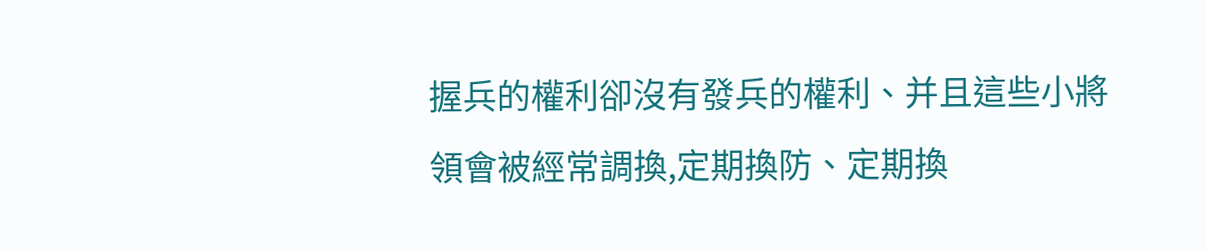握兵的權利卻沒有發兵的權利、并且這些小將領會被經常調換,定期換防、定期換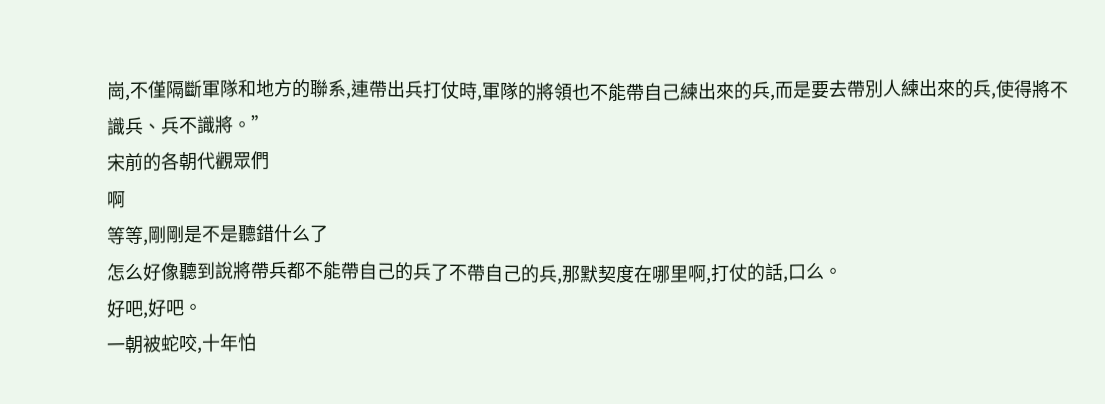崗,不僅隔斷軍隊和地方的聯系,連帶出兵打仗時,軍隊的將領也不能帶自己練出來的兵,而是要去帶別人練出來的兵,使得將不識兵、兵不識將。”
宋前的各朝代觀眾們
啊
等等,剛剛是不是聽錯什么了
怎么好像聽到說將帶兵都不能帶自己的兵了不帶自己的兵,那默契度在哪里啊,打仗的話,口么。
好吧,好吧。
一朝被蛇咬,十年怕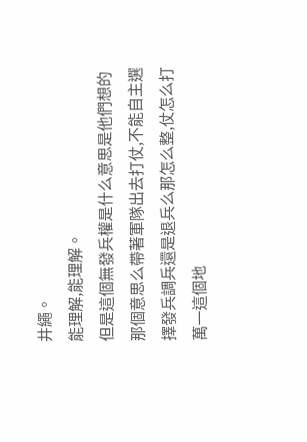井繩。
能理解,能理解。
但是這個無發兵權是什么意思是他們想的那個意思么帶著軍隊出去打仗,不能自主選擇發兵調兵還是退兵么那怎么整,仗怎么打
萬一這個地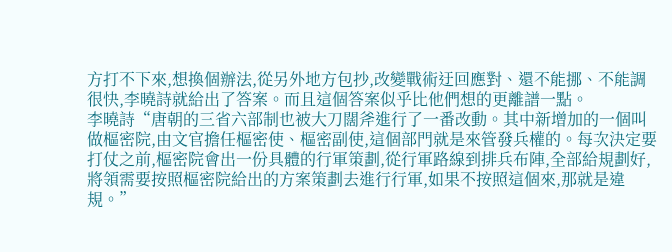方打不下來,想換個辦法,從另外地方包抄,改變戰術迂回應對、還不能挪、不能調
很快,李曉詩就給出了答案。而且這個答案似乎比他們想的更離譜一點。
李曉詩“唐朝的三省六部制也被大刀闊斧進行了一番改動。其中新增加的一個叫做樞密院,由文官擔任樞密使、樞密副使,這個部門就是來管發兵權的。每次決定要打仗之前,樞密院會出一份具體的行軍策劃,從行軍路線到排兵布陣,全部給規劃好,將領需要按照樞密院給出的方案策劃去進行行軍,如果不按照這個來,那就是違規。”